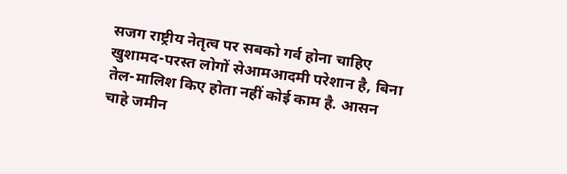सजग राष्ट्रीय नेतृत्व पर सबको गर्व होना चाहिए
खुशामद-परस्त लोगों सेआमआदमी परेशान है, बिना तेल-मालिश किए होता नहीं कोई काम है. आसन चाहे जमीन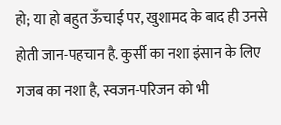हो; या हो बहुत ऊँचाई पर, खुशामद के बाद ही उनसे होती जान-पहचान है. कुर्सी का नशा इंसान के लिए गजब का नशा है, स्वजन-परिजन को भी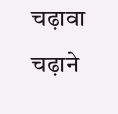चढ़ावा चढ़ाने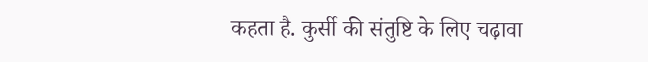कहता है. कुर्सी की संतुष्टि के लिए चढ़ावा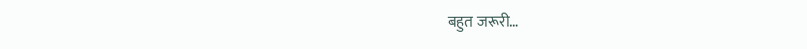बहुत जरूरी…